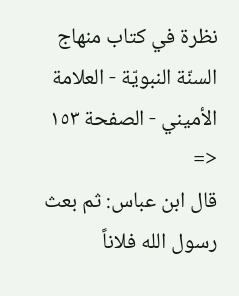نظرة في كتاب منهاج السنّة النبويّة - العلامة الأميني - الصفحة ١٥٣
<=
قال ابن عباس: ثم بعث رسول الله فلاناً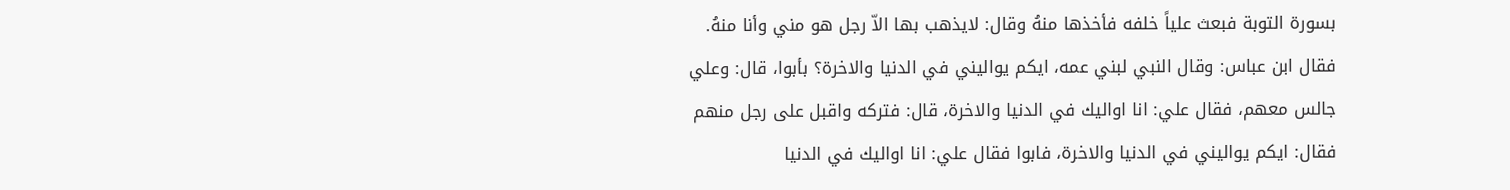بسورة التوبة فبعث علياً خلفه فأخذها منهُ وقال: لايذهب بها الاّ رجل هو مني وأنا منهُ.
فقال ابن عباس: وقال النبي لبني عمه، ايكم يواليني في الدنيا والاخرة؟ بأبوا، قال: وعلي جالس معهم، فقال علي: انا اواليك في الدنيا والاخرة، قال: فتركه واقبل على رجل منهم فقال: ايكم يواليني في الدنيا والاخرة، فابوا فقال علي: انا اواليك في الدنيا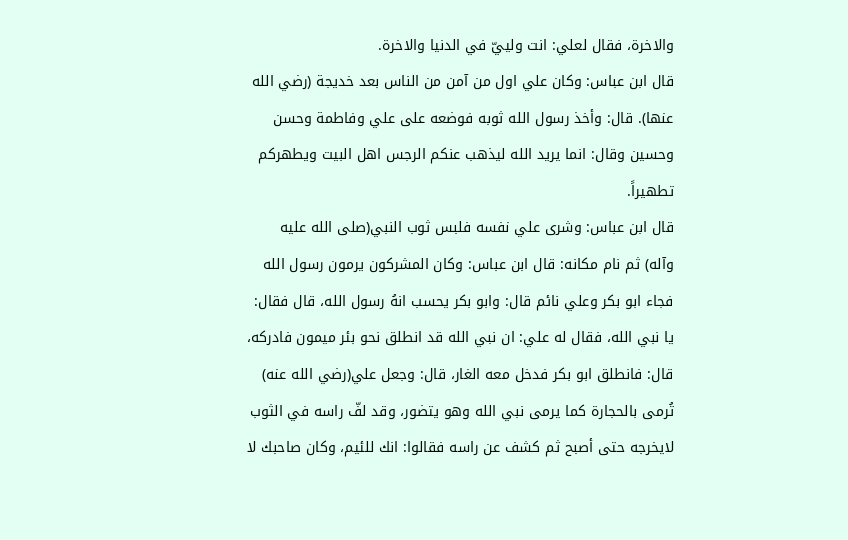والاخرة، فقال لعلي: انت ولييّ في الدنيا والاخرة.
قال ابن عباس: وكان علي اول من آمن من الناس بعد خديجة (رضي الله عنها). قال: وأخذ رسول الله ثوبه فوضعه على علي وفاطمة وحسن وحسين وقال: انما يريد الله ليذهب عنكم الرجس اهل البيت ويطهركم تطهيراً.
قال ابن عباس: وشرى علي نفسه فلبس ثوب النبي(صلى الله عليه وآله) ثم نام مكانه: قال ابن عباس: وكان المشركون يرمون رسول الله فجاء ابو بكر وعلي نائم قال: وابو بكر يحسب انهُ رسول الله، قال فقال: يا نبي الله، فقال له علي: ان نبي الله قد انطلق نحو بئر ميمون فادركه، قال: فانطلق ابو بكر فدخل معه الغار، قال: وجعل علي(رضي الله عنه) تُرمى بالحجارة كما يرمى نبي الله وهو يتضور، وقد لفّ راسه في الثوب لايخرجه حتى أصبح ثم كشف عن راسه فقالوا: انك للئيم، وكان صاحبك لا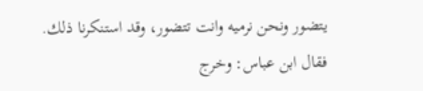يتضور ونحن نرميه وانت تتضور، وقد استنكرنا ذلك.
فقال ابن عباس: وخرج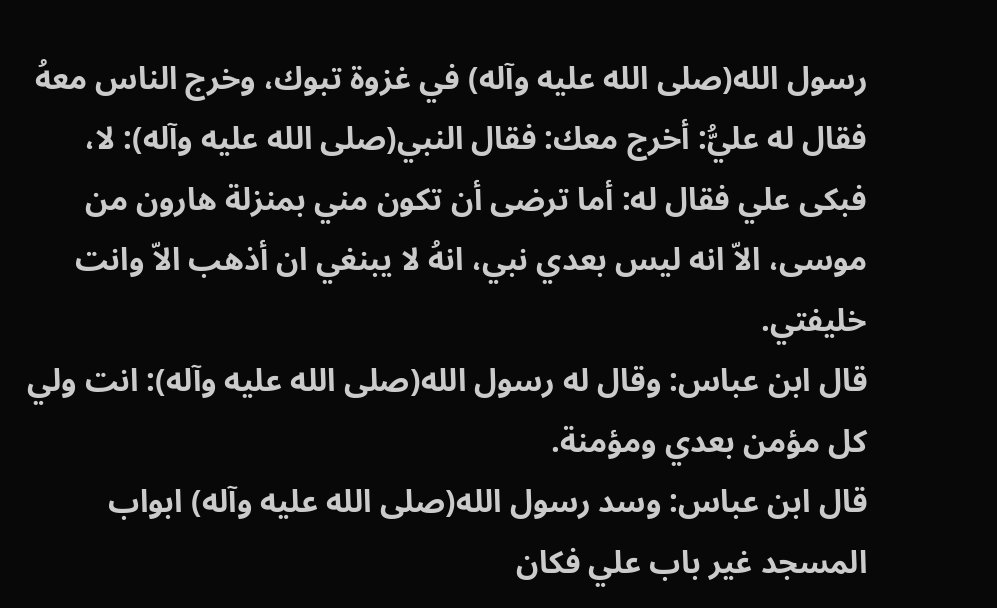رسول الله(صلى الله عليه وآله) في غزوة تبوك، وخرج الناس معهُ فقال له عليُّ: أخرج معك: فقال النبي(صلى الله عليه وآله): لا، فبكى علي فقال له: أما ترضى أن تكون مني بمنزلة هارون من موسى، الاّ انه ليس بعدي نبي، انهُ لا يبنغي ان أذهب الاّ وانت خليفتي.
قال ابن عباس: وقال له رسول الله(صلى الله عليه وآله): انت ولي كل مؤمن بعدي ومؤمنة.
قال ابن عباس: وسد رسول الله(صلى الله عليه وآله) ابواب المسجد غير باب علي فكان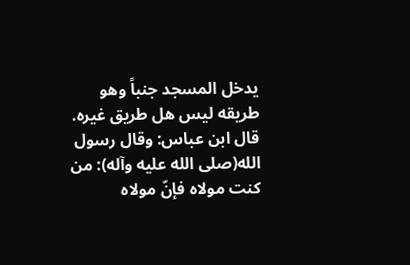يدخل المسجد جنباً وهو طريقه ليس هل طريق غيره.
قال ابن عباس: وقال رسول الله(صلى الله عليه وآله): من كنت مولاه فإنّ مولاه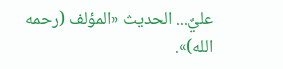عليٌ... الحديث «المؤلف (رحمه الله)».